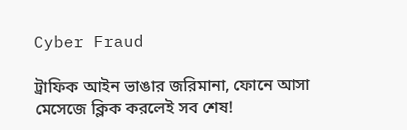Cyber Fraud

ট্রাফিক আইন ভাঙার জরিমানা, ফোনে আসা মেসেজে ক্লিক করলেই সব শেষ!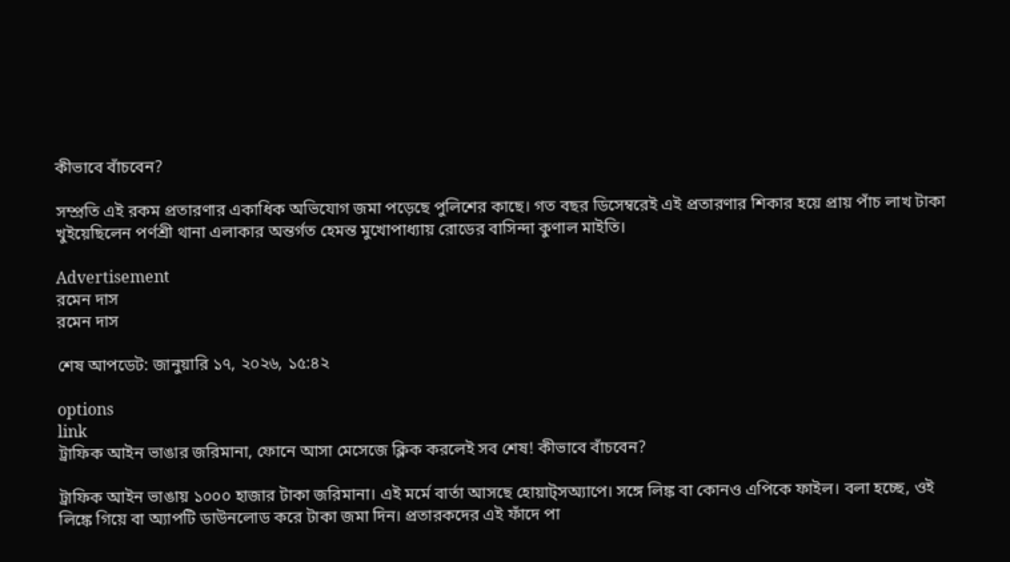কীভাবে বাঁচবেন?

সম্প্রতি এই রকম প্রতারণার একাধিক অভিযোগ জমা পড়েছে পুলিশের কাছে। গত বছর ডিসেম্বরেই এই প্রতারণার শিকার হয়ে প্রায় পাঁচ লাখ টাকা খুইয়েছিলেন পর্ণশ্রী থানা এলাকার অন্তর্গত হেমন্ত মুখোপাধ্যায় রোডের বাসিন্দা কুণাল মাইতি।

Advertisement
রমেন দাস
রমেন দাস

শেষ আপডেট: জানুয়ারি ১৭, ২০২৬, ১৫:৪২

options
link
ট্রাফিক আইন ভাঙার জরিমানা, ফোনে আসা মেসেজে ক্লিক করলেই সব শেষ! কীভাবে বাঁচবেন?

ট্রাফিক আইন ভাঙায় ১০০০ হাজার টাকা জরিমানা। এই মর্মে বার্তা আসছে হোয়াট্সঅ্যাপে। সঙ্গে লিঙ্ক বা কোনও এপিকে ফাইল। বলা হচ্ছে, ওই লিঙ্কে গিয়ে বা অ্যাপটি ডাউনলোড করে টাকা জমা দিন। প্রতারকদের এই ফাঁদে পা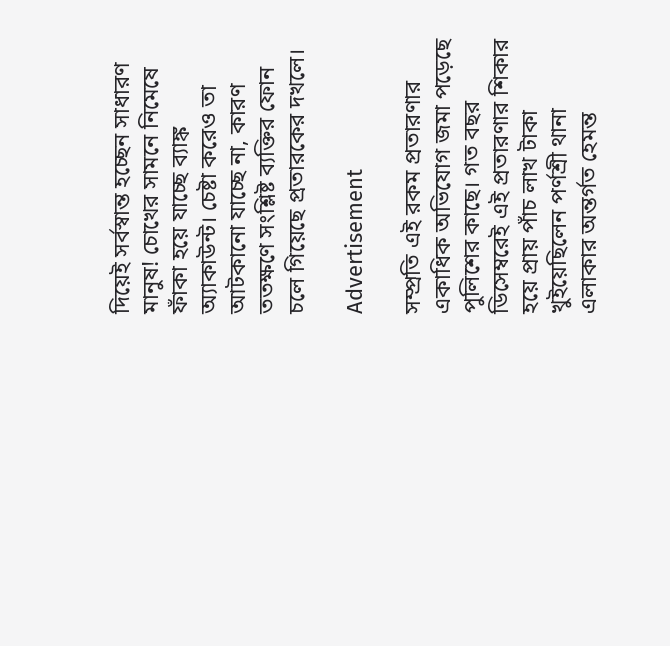দিয়েই সর্বস্বান্ত হচ্ছেন সাধারণ মানুষ! চোখের সামনে নিমেষে ফাঁকা হয়ে যাচ্ছে ব্যাঙ্ক অ্যাকাউন্ট। চেষ্টা করেও তা আটকানো যাচ্ছে না, কারণ ততক্ষণে সংশ্লিষ্ট ব্যক্তির ফোন চলে গিয়েছে প্রতারকের দখলে।

Advertisement

সম্প্রতি এই রকম প্রতারণার একাধিক অভিযোগ জমা পড়েছে পুলিশের কাছে। গত বছর ডিসেম্বরেই এই প্রতারণার শিকার হয়ে প্রায় পাঁচ লাখ টাকা খুইয়েছিলেন পর্ণশ্রী থানা এলাকার অন্তর্গত হেমন্ত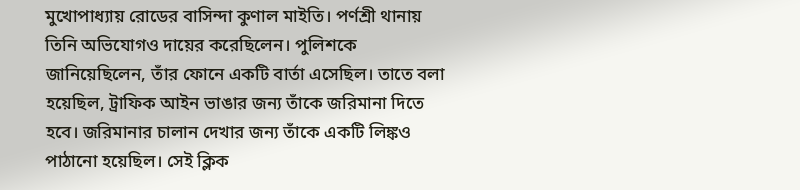মুখোপাধ্যায় রোডের বাসিন্দা কুণাল মাইতি। পর্ণশ্রী থানায় তিনি অভিযোগও দায়ের করেছিলেন। পুলিশকে জানিয়েছিলেন, তাঁর ফোনে একটি বার্তা এসেছিল। তাতে বলা হয়েছিল, ট্রাফিক আইন ভাঙার জন্য তাঁকে জরিমানা দিতে হবে। জরিমানার চালান দেখার জন্য তাঁকে একটি লিঙ্কও পাঠানো হয়েছিল। সেই ক্লিক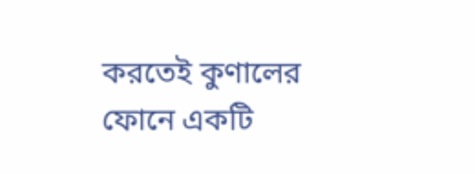করতেই কুণালের ফোনে একটি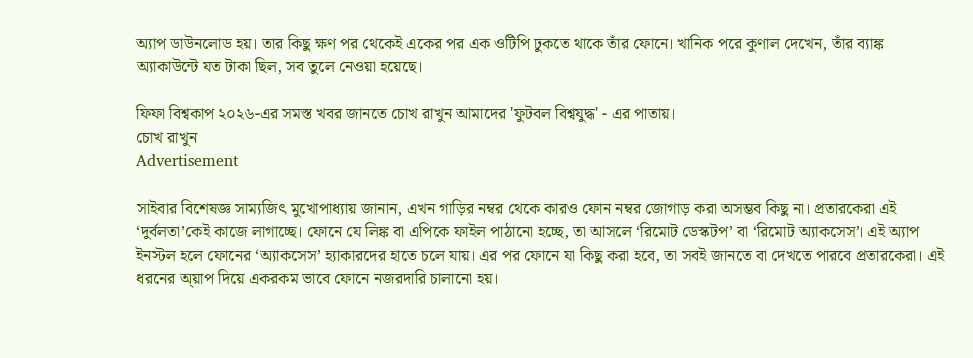অ্যাপ ডাউনলোড হয়। তার কিছু ক্ষণ পর থেকেই একের পর এক ওটিপি ঢুকতে থাকে তাঁর ফোনে। খানিক পরে কুণাল দেখেন, তাঁর ব্যাঙ্ক অ্যাকাউন্টে যত টাকা ছিল, সব তুলে নেওয়া হয়েছে।

ফিফা বিশ্বকাপ ২০২৬-এর সমস্ত খবর জানতে চোখ রাখুন আমাদের 'ফুটবল বিশ্বযুদ্ধ' - এর পাতায়।
চোখ রাখুন
Advertisement

সাইবার বিশেষজ্ঞ সাম্যজিৎ মুখোপাধ্যায় জানান, এখন গাড়ির নম্বর থেকে কারও ফোন নম্বর জোগাড় করা অসম্ভব কিছু না। প্রতারকেরা এই ‘দুর্বলতা’কেই কাজে লাগাচ্ছে। ফোনে যে লিঙ্ক বা এপিকে ফাইল পাঠানো হচ্ছে, তা আসলে ‘রিমোট ডেস্কটপ’ বা ‘রিমোট অ্যাকসেস’। এই অ্যাপ ইনস্টল হলে ফোনের ‘অ্যাকসেস’ হ্যাকারদের হাতে চলে যায়। এর পর ফোনে যা কিছু করা হবে, তা সবই জানতে বা দেখতে পারবে প্রতারকেরা। এই ধরনের অ্য়াপ দিয়ে একরকম ভাবে ফোনে নজরদারি চালানো হয়।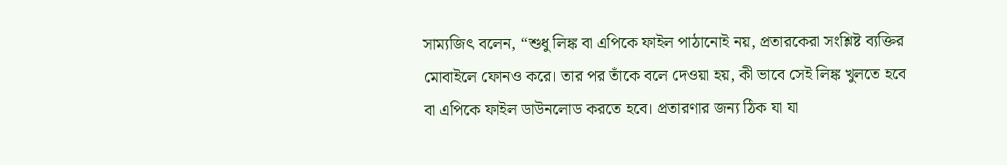সাম্যজিৎ বলেন, “শুধু লিঙ্ক বা এপিকে ফাইল পাঠানোই নয়, প্রতারকেরা সংশ্লিষ্ট ব্যক্তির মোবাইলে ফোনও করে। তার পর তাঁকে বলে দেওয়া হয়, কী ভাবে সেই লিঙ্ক খুলতে হবে বা এপিকে ফাইল ডাউনলোড করতে হবে। প্রতারণার জন্য ঠিক যা যা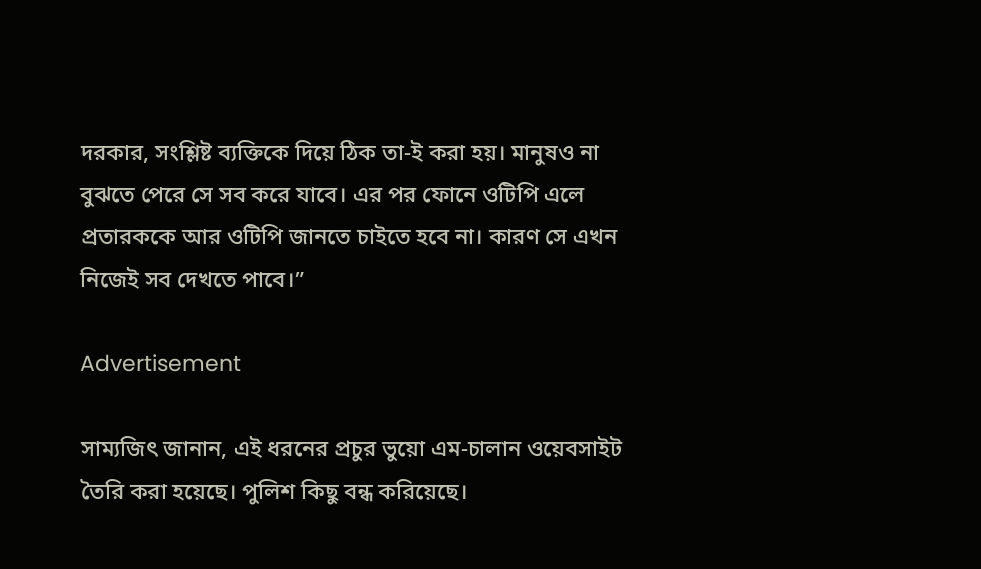দরকার, সংশ্লিষ্ট ব্যক্তিকে দিয়ে ঠিক তা-ই করা হয়। মানুষও না বুঝতে পেরে সে সব করে যাবে। এর পর ফোনে ওটিপি এলে প্রতারককে আর ওটিপি জানতে চাইতে হবে না। কারণ সে এখন নিজেই সব দেখতে পাবে।”

Advertisement

সাম্যজিৎ জানান, এই ধরনের প্রচুর ভুয়ো এম-চালান ওয়েবসাইট তৈরি করা হয়েছে। পুলিশ কিছু বন্ধ করিয়েছে।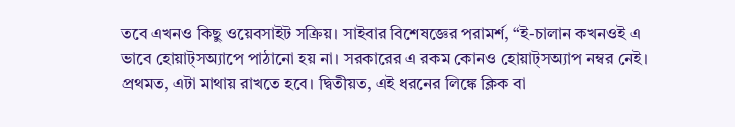তবে এখনও কিছু ওয়েবসাইট সক্রিয়। সাইবার বিশেষজ্ঞের পরামর্শ, “ই-চালান কখনওই এ ভাবে হোয়াট্সঅ্যাপে পাঠানো হয় না। সরকারের এ রকম কোনও হোয়াট্সঅ্যাপ নম্বর নেই। প্রথমত, এটা মাথায় রাখতে হবে। দ্বিতীয়ত, এই ধরনের লিঙ্কে ক্লিক বা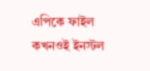এপিকে ফাইল কখনওই ইনস্টল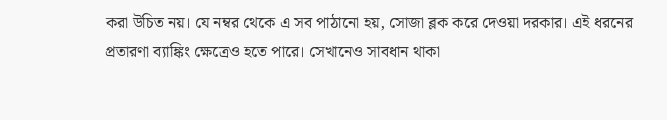করা উচিত নয়। যে নম্বর থেকে এ সব পাঠানো হয়, সোজা ব্লক করে দেওয়া দরকার। এই ধরনের প্রতারণা ব্যাঙ্কিং ক্ষেত্রেও হতে পারে। সেখানেও সাবধান থাকা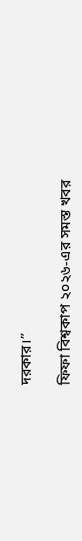দরকার।”

ফিফা বিশ্বকাপ ২০২৬-এর সমস্ত খবর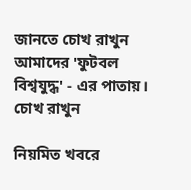জানতে চোখ রাখুন আমাদের 'ফুটবল বিশ্বযুদ্ধ' - এর পাতায়।
চোখ রাখুন

নিয়মিত খবরে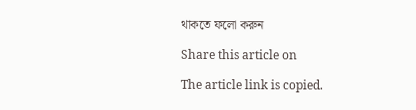থাকতে ফলো করুন

Share this article on

The article link is copied.